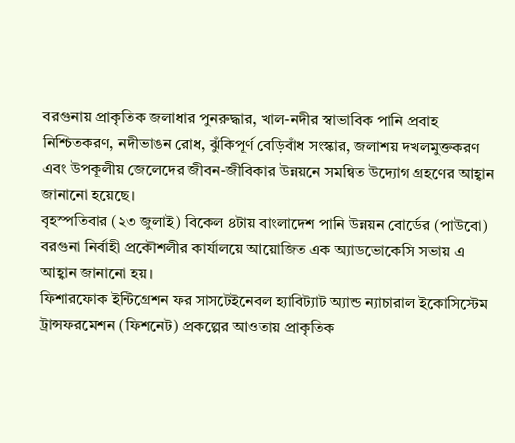বরগুনায় প্রাকৃতিক জলাধার পুনরুদ্ধার, খাল-নদীর স্বাভাবিক পানি প্রবাহ নিশ্চিতকরণ, নদীভাঙন রোধ, ঝুঁকিপূর্ণ বেড়িবাঁধ সংস্কার, জলাশয় দখলমুক্তকরণ এবং উপকূলীয় জেলেদের জীবন-জীবিকার উন্নয়নে সমন্বিত উদ্যোগ গ্রহণের আহ্বান জানানো হয়েছে।
বৃহস্পতিবার (২৩ জুলাই) বিকেল ৪টায় বাংলাদেশ পানি উন্নয়ন বোর্ডের (পাউবো) বরগুনা নির্বাহী প্রকৌশলীর কার্যালয়ে আয়োজিত এক অ্যাডভোকেসি সভায় এ আহ্বান জানানো হয়।
ফিশারফোক ইন্টিগ্রেশন ফর সাসটেইনেবল হ্যাবিট্যাট অ্যান্ড ন্যাচারাল ইকোসিস্টেম ট্রান্সফরমেশন (ফিশনেট) প্রকল্পের আওতায় প্রাকৃতিক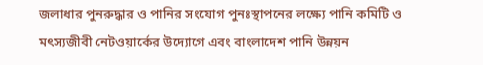জলাধার পুনরুদ্ধার ও পানির সংযোগ পুনঃস্থাপনের লক্ষ্যে পানি কমিটি ও মৎস্যজীবী নেটওয়ার্কের উদ্যোগে এবং বাংলাদেশ পানি উন্নয়ন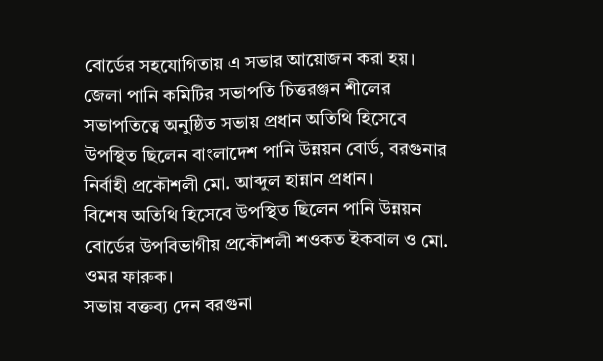বোর্ডের সহযোগিতায় এ সভার আয়োজন করা হয়।
জেলা পানি কমিটির সভাপতি চিত্তরঞ্জন শীলের সভাপতিত্বে অনুষ্ঠিত সভায় প্রধান অতিথি হিসেবে উপস্থিত ছিলেন বাংলাদেশ পানি উন্নয়ন বোর্ড, বরগুনার নির্বাহী প্রকৌশলী মো. আব্দুল হান্নান প্রধান।
বিশেষ অতিথি হিসেবে উপস্থিত ছিলেন পানি উন্নয়ন বোর্ডের উপবিভাগীয় প্রকৌশলী শওকত ইকবাল ও মো. ওমর ফারুক।
সভায় বক্তব্য দেন বরগুনা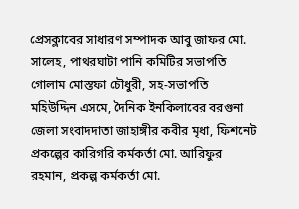প্রেসক্লাবের সাধারণ সম্পাদক আবু জাফর মো. সালেহ, পাথরঘাটা পানি কমিটির সভাপতি গোলাম মোস্তফা চৌধুরী, সহ-সভাপতি মহিউদ্দিন এসমে, দৈনিক ইনকিলাবের বরগুনা জেলা সংবাদদাতা জাহাঙ্গীর কবীর মৃধা, ফিশনেট প্রকল্পের কারিগরি কর্মকর্তা মো. আরিফুর রহমান, প্রকল্প কর্মকর্তা মো.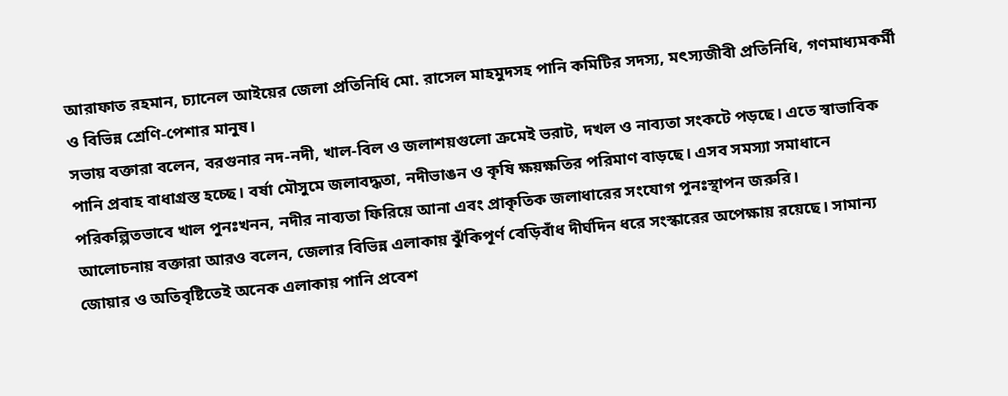আরাফাত রহমান, চ্যানেল আইয়ের জেলা প্রতিনিধি মো. রাসেল মাহমুদসহ পানি কমিটির সদস্য, মৎস্যজীবী প্রতিনিধি, গণমাধ্যমকর্মী ও বিভিন্ন শ্রেণি-পেশার মানুষ।
সভায় বক্তারা বলেন, বরগুনার নদ-নদী, খাল-বিল ও জলাশয়গুলো ক্রমেই ভরাট, দখল ও নাব্যতা সংকটে পড়ছে। এতে স্বাভাবিক পানি প্রবাহ বাধাগ্রস্ত হচ্ছে। বর্ষা মৌসুমে জলাবদ্ধতা, নদীভাঙন ও কৃষি ক্ষয়ক্ষতির পরিমাণ বাড়ছে। এসব সমস্যা সমাধানে পরিকল্পিতভাবে খাল পুনঃখনন, নদীর নাব্যতা ফিরিয়ে আনা এবং প্রাকৃতিক জলাধারের সংযোগ পুনঃস্থাপন জরুরি।
আলোচনায় বক্তারা আরও বলেন, জেলার বিভিন্ন এলাকায় ঝুঁকিপূর্ণ বেড়িবাঁধ দীর্ঘদিন ধরে সংস্কারের অপেক্ষায় রয়েছে। সামান্য জোয়ার ও অতিবৃষ্টিতেই অনেক এলাকায় পানি প্রবেশ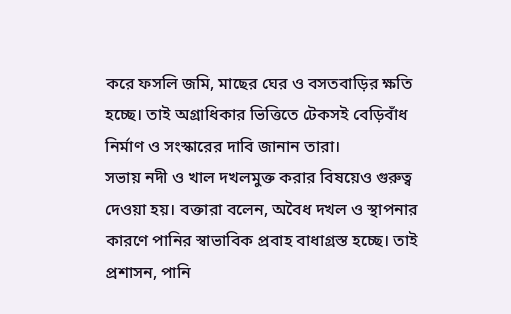করে ফসলি জমি, মাছের ঘের ও বসতবাড়ির ক্ষতি হচ্ছে। তাই অগ্রাধিকার ভিত্তিতে টেকসই বেড়িবাঁধ নির্মাণ ও সংস্কারের দাবি জানান তারা।
সভায় নদী ও খাল দখলমুক্ত করার বিষয়েও গুরুত্ব দেওয়া হয়। বক্তারা বলেন, অবৈধ দখল ও স্থাপনার কারণে পানির স্বাভাবিক প্রবাহ বাধাগ্রস্ত হচ্ছে। তাই প্রশাসন, পানি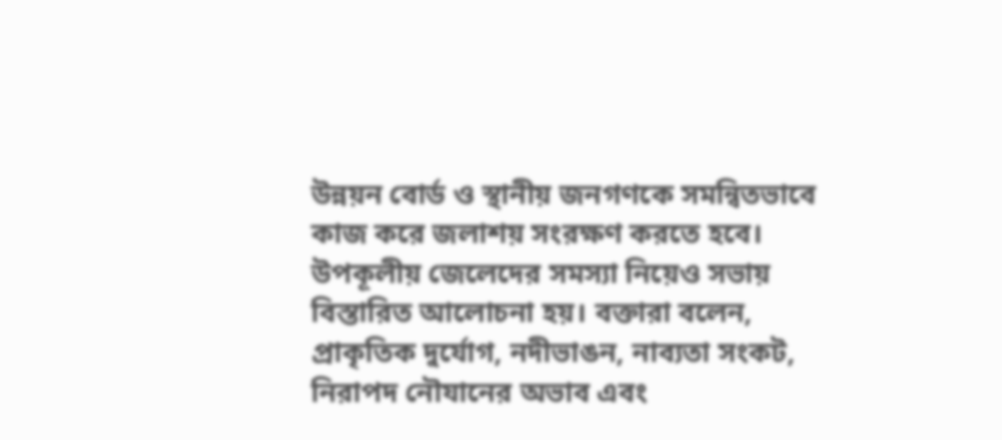উন্নয়ন বোর্ড ও স্থানীয় জনগণকে সমন্বিতভাবে কাজ করে জলাশয় সংরক্ষণ করতে হবে।
উপকূলীয় জেলেদের সমস্যা নিয়েও সভায় বিস্তারিত আলোচনা হয়। বক্তারা বলেন, প্রাকৃতিক দুর্যোগ, নদীভাঙন, নাব্যতা সংকট, নিরাপদ নৌযানের অভাব এবং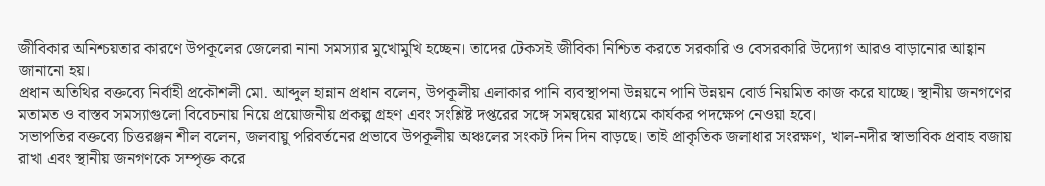জীবিকার অনিশ্চয়তার কারণে উপকূলের জেলেরা নানা সমস্যার মুখোমুখি হচ্ছেন। তাদের টেকসই জীবিকা নিশ্চিত করতে সরকারি ও বেসরকারি উদ্যোগ আরও বাড়ানোর আহ্বান জানানো হয়।
প্রধান অতিথির বক্তব্যে নির্বাহী প্রকৌশলী মো. আব্দুল হান্নান প্রধান বলেন, উপকূলীয় এলাকার পানি ব্যবস্থাপনা উন্নয়নে পানি উন্নয়ন বোর্ড নিয়মিত কাজ করে যাচ্ছে। স্থানীয় জনগণের মতামত ও বাস্তব সমস্যাগুলো বিবেচনায় নিয়ে প্রয়োজনীয় প্রকল্প গ্রহণ এবং সংশ্লিষ্ট দপ্তরের সঙ্গে সমন্বয়ের মাধ্যমে কার্যকর পদক্ষেপ নেওয়া হবে।
সভাপতির বক্তব্যে চিত্তরঞ্জন শীল বলেন, জলবায়ু পরিবর্তনের প্রভাবে উপকূলীয় অঞ্চলের সংকট দিন দিন বাড়ছে। তাই প্রাকৃতিক জলাধার সংরক্ষণ, খাল-নদীর স্বাভাবিক প্রবাহ বজায় রাখা এবং স্থানীয় জনগণকে সম্পৃক্ত করে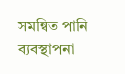সমন্বিত পানি ব্যবস্থাপনা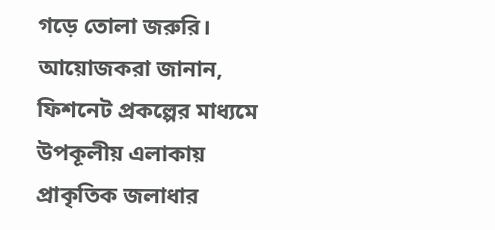গড়ে তোলা জরুরি।
আয়োজকরা জানান, ফিশনেট প্রকল্পের মাধ্যমে উপকূলীয় এলাকায় প্রাকৃতিক জলাধার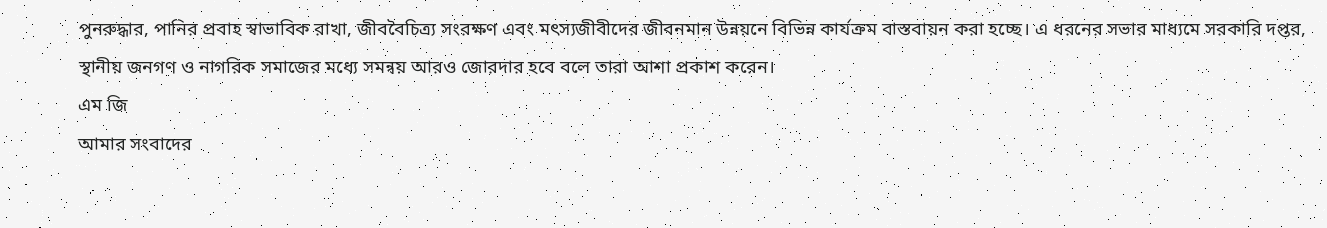পুনরুদ্ধার, পানির প্রবাহ স্বাভাবিক রাখা, জীববৈচিত্র্য সংরক্ষণ এবং মৎস্যজীবীদের জীবনমান উন্নয়নে বিভিন্ন কার্যক্রম বাস্তবায়ন করা হচ্ছে। এ ধরনের সভার মাধ্যমে সরকারি দপ্তর, স্থানীয় জনগণ ও নাগরিক সমাজের মধ্যে সমন্বয় আরও জোরদার হবে বলে তারা আশা প্রকাশ করেন।
এম জি
আমার সংবাদের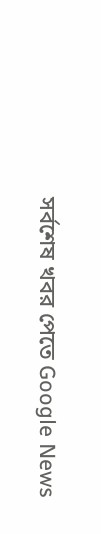সর্বশেষ খবর পেতে Google News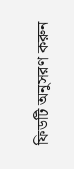ফিডটি অনুসরণ করুন